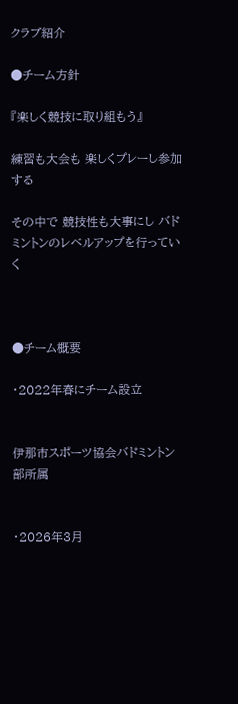クラブ紹介

●チーム方針

『楽しく競技に取り組もう』

練習も大会も 楽しくプレーし参加する

その中で 競技性も大事にし バドミントンのレベルアップを行っていく



●チーム概要

・2022年春にチーム設立


伊那市スポーツ協会バドミントン部所属


・2026年3月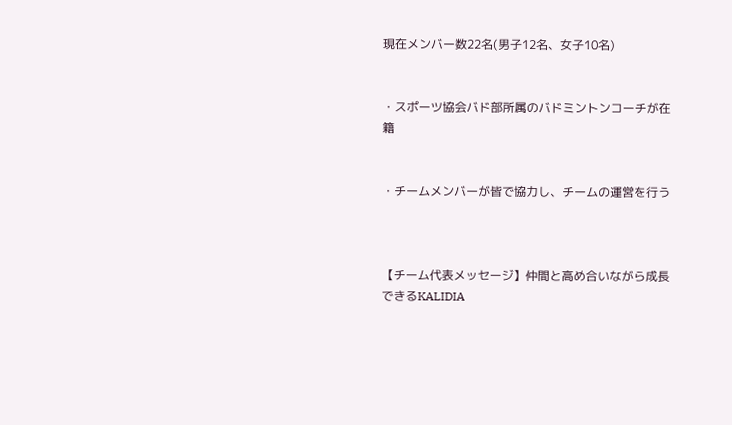現在メンバー数22名(男子12名、女子10名)


・スポーツ協会バド部所属のバドミントンコーチが在籍


・チームメンバーが皆で協力し、チームの運営を行う



【チーム代表メッセージ】仲間と高め合いながら成長できるKALIDIA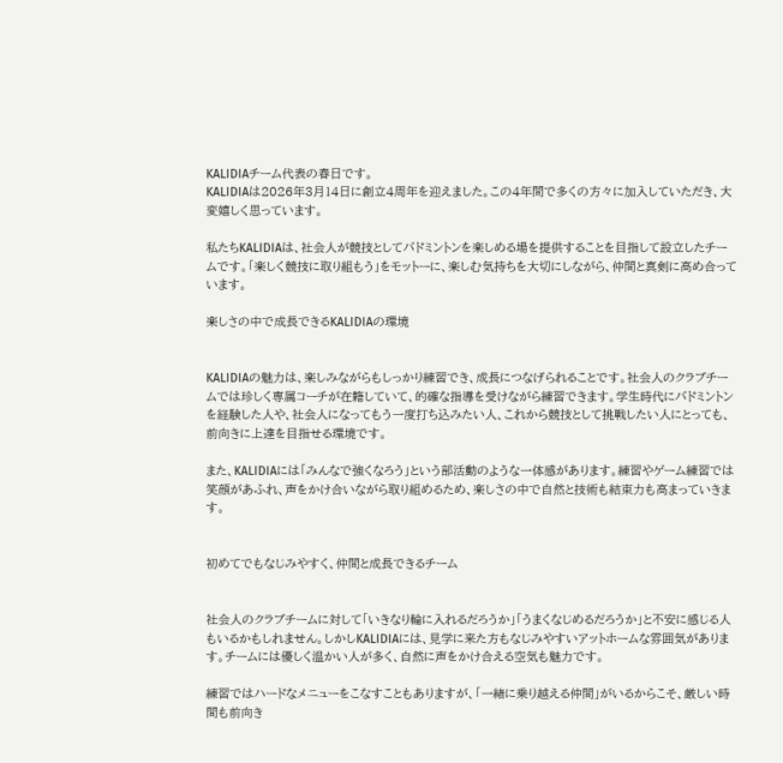KALIDIAチーム代表の春日です。
KALIDIAは2026年3月14日に創立4周年を迎えました。この4年間で多くの方々に加入していただき、大変嬉しく思っています。

私たちKALIDIAは、社会人が競技としてバドミントンを楽しめる場を提供することを目指して設立したチームです。「楽しく競技に取り組もう」をモットーに、楽しむ気持ちを大切にしながら、仲間と真剣に高め合っています。

楽しさの中で成長できるKALIDIAの環境


KALIDIAの魅力は、楽しみながらもしっかり練習でき、成長につなげられることです。社会人のクラブチームでは珍しく専属コーチが在籍していて、的確な指導を受けながら練習できます。学生時代にバドミントンを経験した人や、社会人になってもう一度打ち込みたい人、これから競技として挑戦したい人にとっても、前向きに上達を目指せる環境です。

また、KALIDIAには「みんなで強くなろう」という部活動のような一体感があります。練習やゲーム練習では笑顔があふれ、声をかけ合いながら取り組めるため、楽しさの中で自然と技術も結束力も高まっていきます。


初めてでもなじみやすく、仲間と成長できるチーム


社会人のクラブチームに対して「いきなり輪に入れるだろうか」「うまくなじめるだろうか」と不安に感じる人もいるかもしれません。しかしKALIDIAには、見学に来た方もなじみやすいアットホームな雰囲気があります。チームには優しく温かい人が多く、自然に声をかけ合える空気も魅力です。

練習ではハードなメニューをこなすこともありますが、「一緒に乗り越える仲間」がいるからこそ、厳しい時間も前向き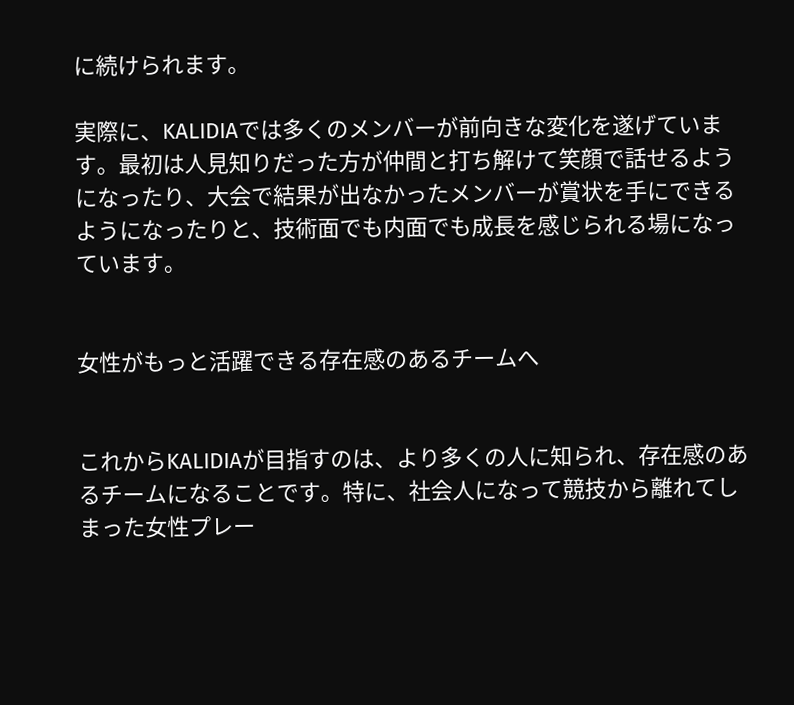に続けられます。

実際に、KALIDIAでは多くのメンバーが前向きな変化を遂げています。最初は人見知りだった方が仲間と打ち解けて笑顔で話せるようになったり、大会で結果が出なかったメンバーが賞状を手にできるようになったりと、技術面でも内面でも成長を感じられる場になっています。


女性がもっと活躍できる存在感のあるチームへ


これからKALIDIAが目指すのは、より多くの人に知られ、存在感のあるチームになることです。特に、社会人になって競技から離れてしまった女性プレー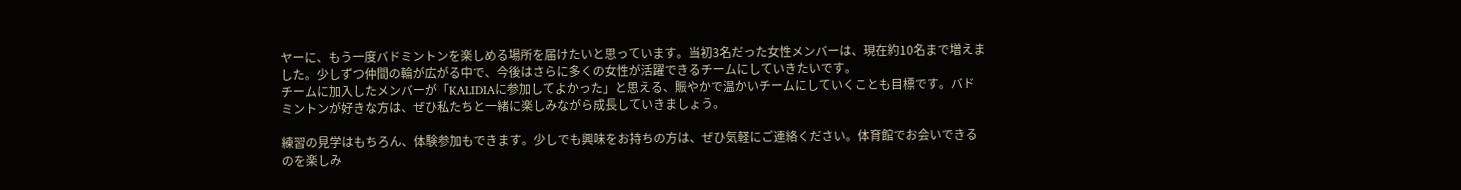ヤーに、もう一度バドミントンを楽しめる場所を届けたいと思っています。当初3名だった女性メンバーは、現在約10名まで増えました。少しずつ仲間の輪が広がる中で、今後はさらに多くの女性が活躍できるチームにしていきたいです。
チームに加入したメンバーが「KALIDIAに参加してよかった」と思える、賑やかで温かいチームにしていくことも目標です。バドミントンが好きな方は、ぜひ私たちと一緒に楽しみながら成長していきましょう。

練習の見学はもちろん、体験参加もできます。少しでも興味をお持ちの方は、ぜひ気軽にご連絡ください。体育館でお会いできるのを楽しみ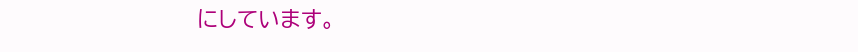にしています。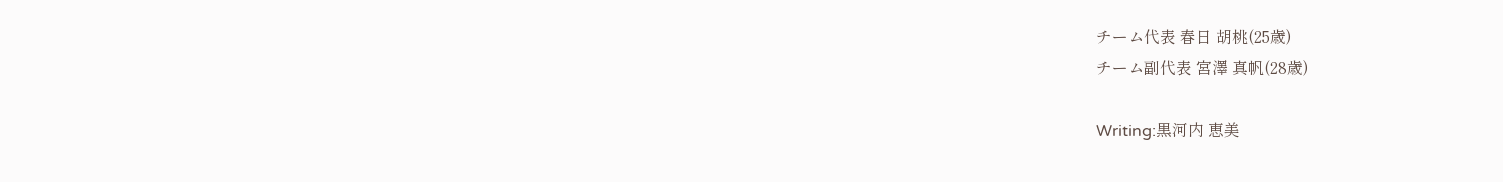チーム代表 春日 胡桃(25歳)
チーム副代表 宮澤 真帆(28歳)

Writing:黒河内 恵美